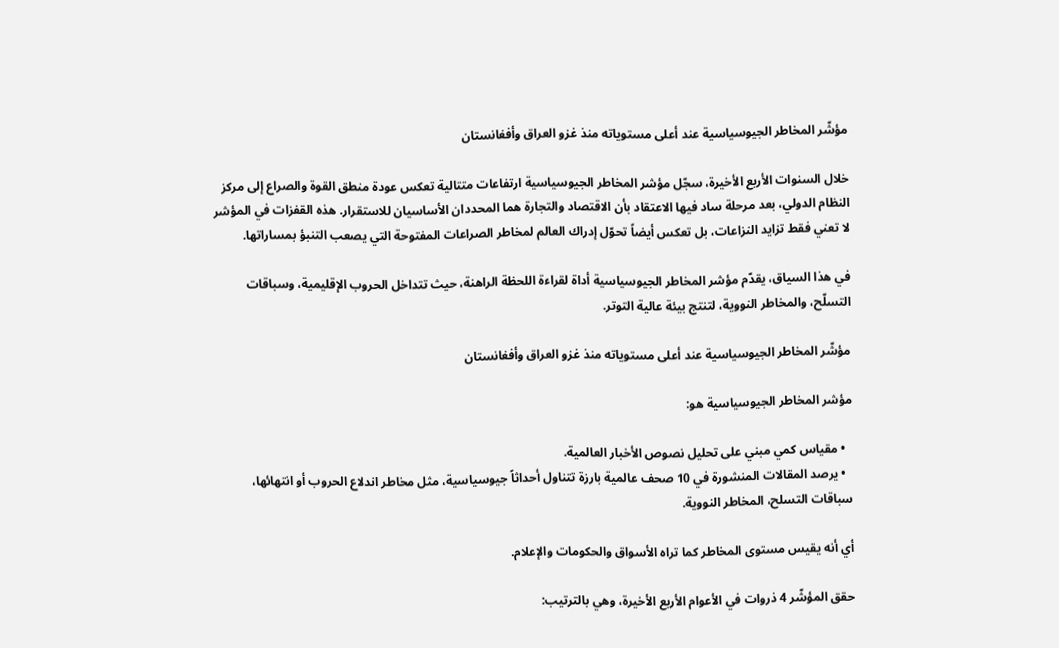مؤشّر المخاطر الجيوسياسية عند أعلى مستوياته منذ غزو العراق وأفغانستان

خلال السنوات الأربع الأخيرة، سجّل مؤشر المخاطر الجيوسياسية ارتفاعات متتالية تعكس عودة منطق القوة والصراع إلى مركز النظام الدولي، بعد مرحلة ساد فيها الاعتقاد بأن الاقتصاد والتجارة هما المحددان الأساسيان للاستقرار. هذه القفزات في المؤشر لا تعني فقط تزايد النزاعات، بل تعكس أيضاً تحوّل إدراك العالم لمخاطر الصراعات المفتوحة التي يصعب التنبؤ بمساراتها.

في هذا السياق، يقدّم مؤشر المخاطر الجيوسياسية أداة لقراءة اللحظة الراهنة، حيث تتداخل الحروب الإقليمية، وسباقات التسلّح، والمخاطر النووية، لتنتج بيئة عالية التوتر.

مؤشّر المخاطر الجيوسياسية عند أعلى مستوياته منذ غزو العراق وأفغانستان

مؤشر المخاطر الجيوسياسية هو:

  • مقياس كمي مبني على تحليل نصوص الأخبار العالمية.
  • يرصد المقالات المنشورة في 10 صحف عالمية بارزة تتناول أحداثاً جيوسياسية، مثل مخاطر اندلاع الحروب أو انتهائها، سباقات التسلح، المخاطر النووية.

أي أنه يقيس مستوى المخاطر كما تراه الأسواق والحكومات والإعلام.

حقق المؤشّر 4 ذروات في الأعوام الأربع الأخيرة، وهي بالترتيب: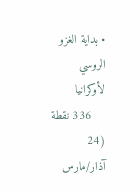• بداية الغزو الروسي لأوكرانيا
    336 نقطة (24 آذار/مارس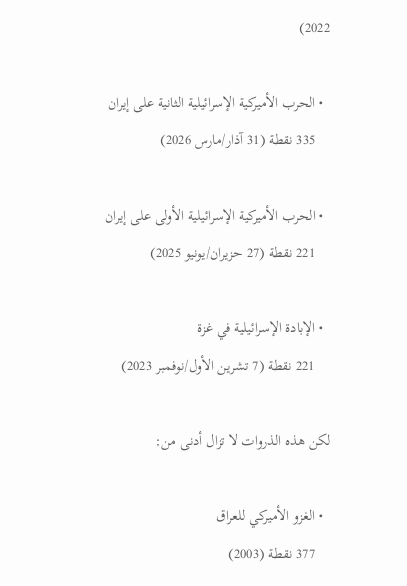2022)

  • الحرب الأميركية الإسرائيلية الثانية على إيران
    335 نقطة (31 آذار/مارس 2026)

  • الحرب الأميركية الإسرائيلية الأولى على إيران
    221 نقطة (27 حزيران/يونيو 2025)

  • الإبادة الإسرائيلية في غزة
    221 نقطة (7 تشرين الأول/نوفمبر 2023)

لكن هذه الذروات لا تزال أدنى من:

  • الغزو الأميركي للعراق
    377 نقطة (2003)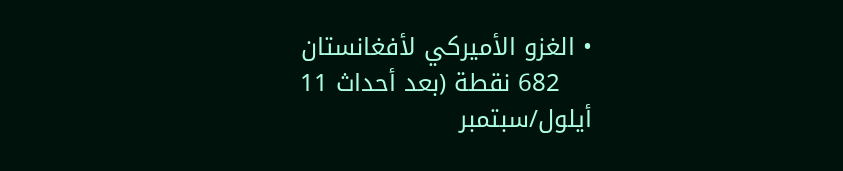• الغزو الأميركي لأفغانستان
    682 نقطة (بعد أحداث 11 أيلول/سبتمبر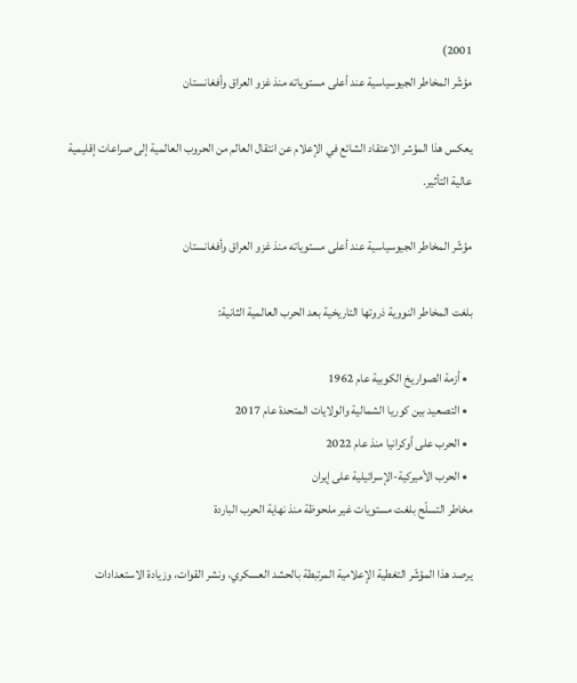2001)
مؤشّر المخاطر الجيوسياسية عند أعلى مستوياته منذ غزو العراق وأفغانستان

يعكس هذا المؤشر الاعتقاد الشائع في الإعلام عن انتقال العالم من الحروب العالمية إلى صراعات إقليمية عالية التأثير.

مؤشّر المخاطر الجيوسياسية عند أعلى مستوياته منذ غزو العراق وأفغانستان

بلغت المخاطر النووية ذروتها التاريخية بعد الحرب العالمية الثانية:

  • أزمة الصواريخ الكوبية عام 1962
  • التصعيد بين كوريا الشمالية والولايات المتحدة عام 2017
  • الحرب على أوكرانيا منذ عام 2022
  • الحرب الأميركية-الإسرائيلية على إيران
مخاطر التسلّح بلغت مستويات غير ملحوظة منذ نهاية الحرب الباردة

يرصد هذا المؤشّر التغطية الإعلامية المرتبطة بالحشد العسكري، ونشر القوات، وزيادة الاستعدادات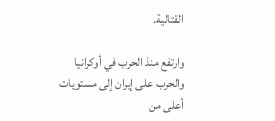القتالية.

وارتفع منذ الحرب في أوكرانيا والحرب على إيران إلى مستويات أعلى من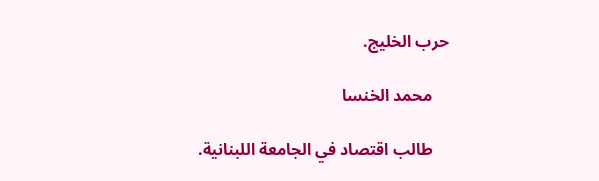حرب الخليج.

    محمد الخنسا

    طالب اقتصاد في الجامعة اللبنانية.